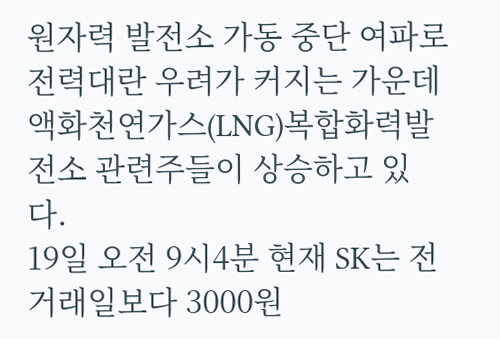원자력 발전소 가동 중단 여파로 전력대란 우려가 커지는 가운데 액화천연가스(LNG)복합화력발전소 관련주들이 상승하고 있다.
19일 오전 9시4분 현재 SK는 전 거래일보다 3000원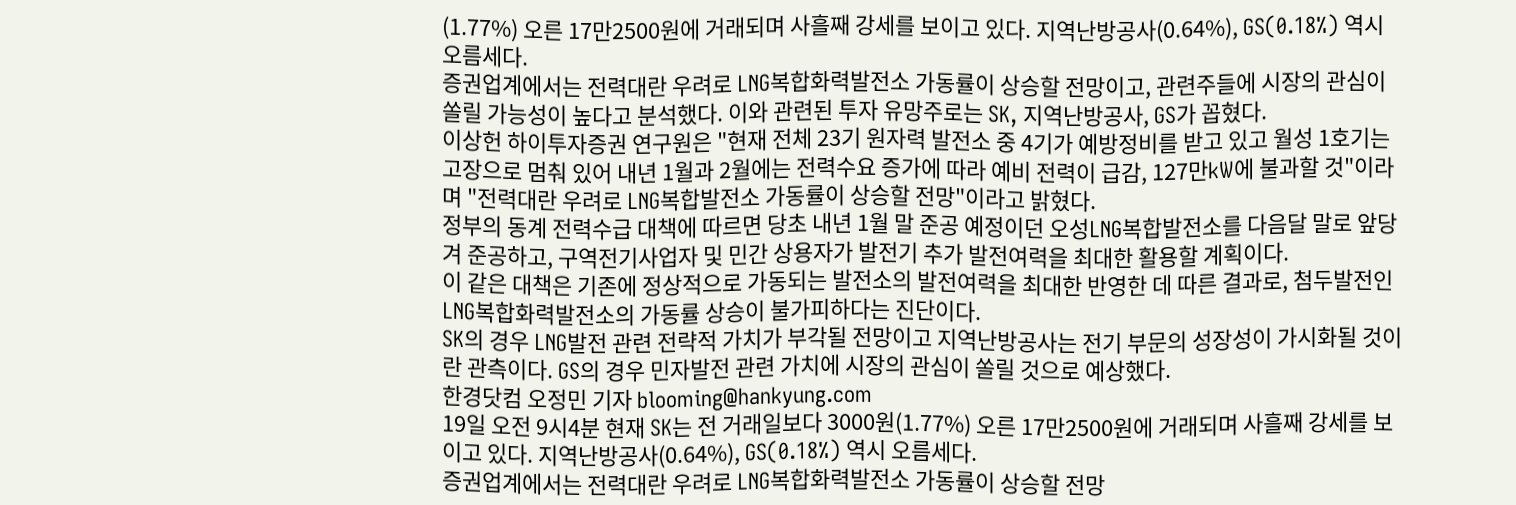(1.77%) 오른 17만2500원에 거래되며 사흘째 강세를 보이고 있다. 지역난방공사(0.64%), GS(0.18%) 역시 오름세다.
증권업계에서는 전력대란 우려로 LNG복합화력발전소 가동률이 상승할 전망이고, 관련주들에 시장의 관심이 쏠릴 가능성이 높다고 분석했다. 이와 관련된 투자 유망주로는 SK, 지역난방공사, GS가 꼽혔다.
이상헌 하이투자증권 연구원은 "현재 전체 23기 원자력 발전소 중 4기가 예방정비를 받고 있고 월성 1호기는 고장으로 멈춰 있어 내년 1월과 2월에는 전력수요 증가에 따라 예비 전력이 급감, 127만kW에 불과할 것"이라며 "전력대란 우려로 LNG복합발전소 가동률이 상승할 전망"이라고 밝혔다.
정부의 동계 전력수급 대책에 따르면 당초 내년 1월 말 준공 예정이던 오성LNG복합발전소를 다음달 말로 앞당겨 준공하고, 구역전기사업자 및 민간 상용자가 발전기 추가 발전여력을 최대한 활용할 계획이다.
이 같은 대책은 기존에 정상적으로 가동되는 발전소의 발전여력을 최대한 반영한 데 따른 결과로, 첨두발전인 LNG복합화력발전소의 가동률 상승이 불가피하다는 진단이다.
SK의 경우 LNG발전 관련 전략적 가치가 부각될 전망이고 지역난방공사는 전기 부문의 성장성이 가시화될 것이란 관측이다. GS의 경우 민자발전 관련 가치에 시장의 관심이 쏠릴 것으로 예상했다.
한경닷컴 오정민 기자 blooming@hankyung.com
19일 오전 9시4분 현재 SK는 전 거래일보다 3000원(1.77%) 오른 17만2500원에 거래되며 사흘째 강세를 보이고 있다. 지역난방공사(0.64%), GS(0.18%) 역시 오름세다.
증권업계에서는 전력대란 우려로 LNG복합화력발전소 가동률이 상승할 전망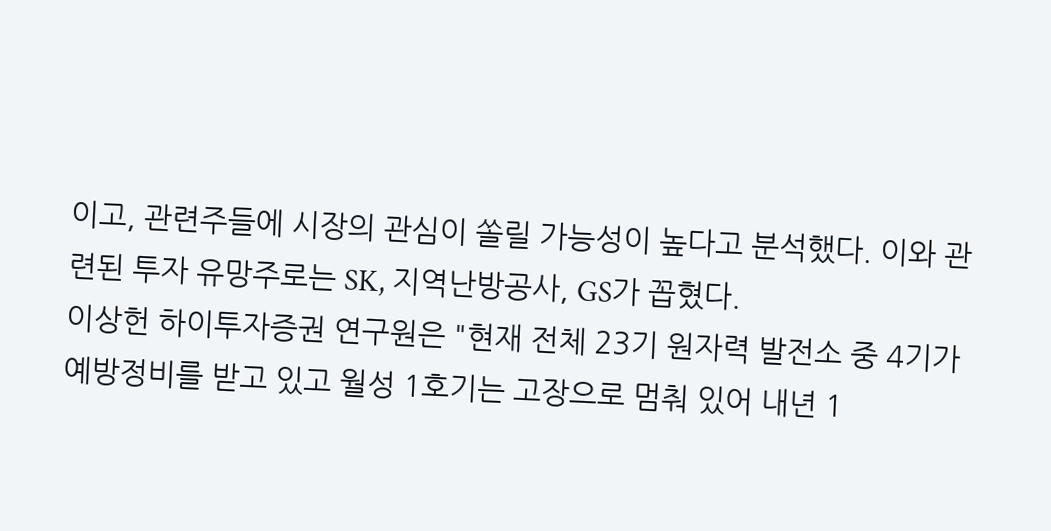이고, 관련주들에 시장의 관심이 쏠릴 가능성이 높다고 분석했다. 이와 관련된 투자 유망주로는 SK, 지역난방공사, GS가 꼽혔다.
이상헌 하이투자증권 연구원은 "현재 전체 23기 원자력 발전소 중 4기가 예방정비를 받고 있고 월성 1호기는 고장으로 멈춰 있어 내년 1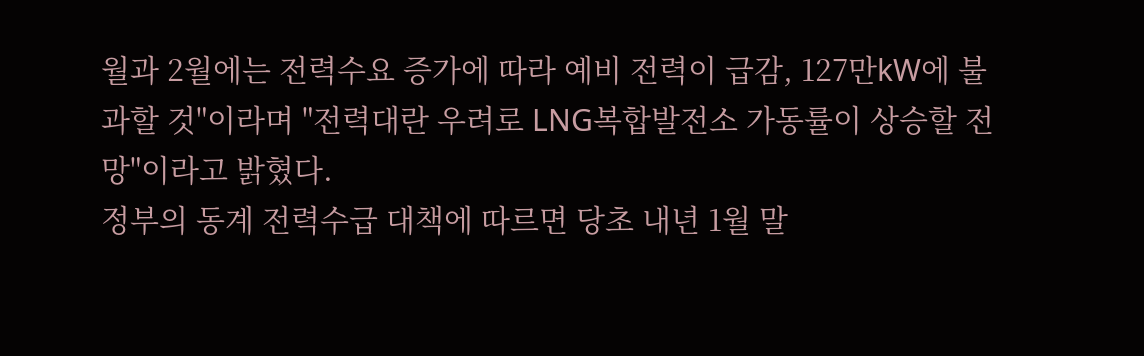월과 2월에는 전력수요 증가에 따라 예비 전력이 급감, 127만kW에 불과할 것"이라며 "전력대란 우려로 LNG복합발전소 가동률이 상승할 전망"이라고 밝혔다.
정부의 동계 전력수급 대책에 따르면 당초 내년 1월 말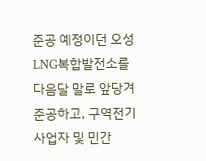준공 예정이던 오성LNG복합발전소를 다음달 말로 앞당겨 준공하고, 구역전기사업자 및 민간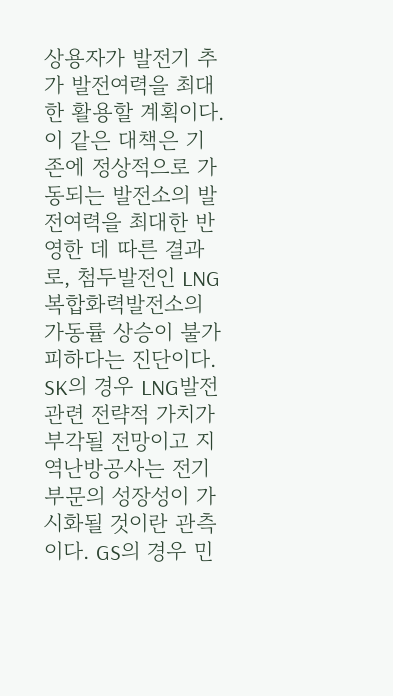상용자가 발전기 추가 발전여력을 최대한 활용할 계획이다.
이 같은 대책은 기존에 정상적으로 가동되는 발전소의 발전여력을 최대한 반영한 데 따른 결과로, 첨두발전인 LNG복합화력발전소의 가동률 상승이 불가피하다는 진단이다.
SK의 경우 LNG발전 관련 전략적 가치가 부각될 전망이고 지역난방공사는 전기 부문의 성장성이 가시화될 것이란 관측이다. GS의 경우 민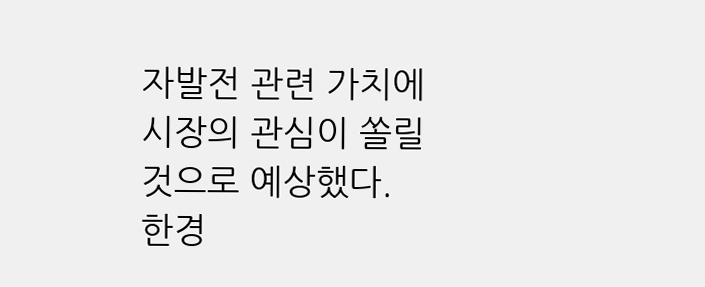자발전 관련 가치에 시장의 관심이 쏠릴 것으로 예상했다.
한경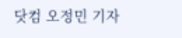닷컴 오정민 기자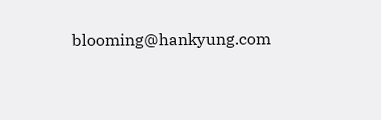blooming@hankyung.com